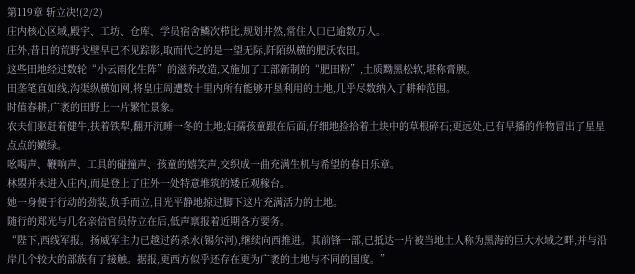第119章 斩立决!(2/2)
庄内核心区域,殿宇、工坊、仓库、学员宿舍鳞次栉比,规划井然,常住人口已逾数万人。
庄外,昔日的荒野戈壁早已不见踪影,取而代之的是一望无际,阡陌纵横的肥沃农田。
这些田地经过数轮“小云雨化生阵”的滋养改造,又施加了工部新制的“肥田粉”,土质黝黑松软,堪称膏腴。
田垄笔直如线,沟渠纵横如网,将皇庄周遭数十里内所有能够开垦利用的土地,几乎尽数纳入了耕种范围。
时值春耕,广袤的田野上一片繁忙景象。
农夫们驱赶着健牛,扶着铁犁,翻开沉睡一冬的土地;妇孺孩童跟在后面,仔细地捡拾着土块中的草根碎石;更远处,已有早播的作物冒出了星星点点的嫩绿。
吆喝声、鞭响声、工具的碰撞声、孩童的嬉笑声,交织成一曲充满生机与希望的春日乐章。
林曌并未进入庄内,而是登上了庄外一处特意堆筑的矮丘观稼台。
她一身便于行动的劲装,负手而立,目光平静地掠过脚下这片充满活力的土地。
随行的郑光与几名亲信官员侍立在后,低声禀报着近期各方要务。
“陛下,西线军报。扬威军主力已越过药杀水(锡尔河),继续向西推进。其前锋一部,已抵达一片被当地土人称为黑海的巨大水域之畔,并与沿岸几个较大的部族有了接触。据报,更西方似乎还存在更为广袤的土地与不同的国度。”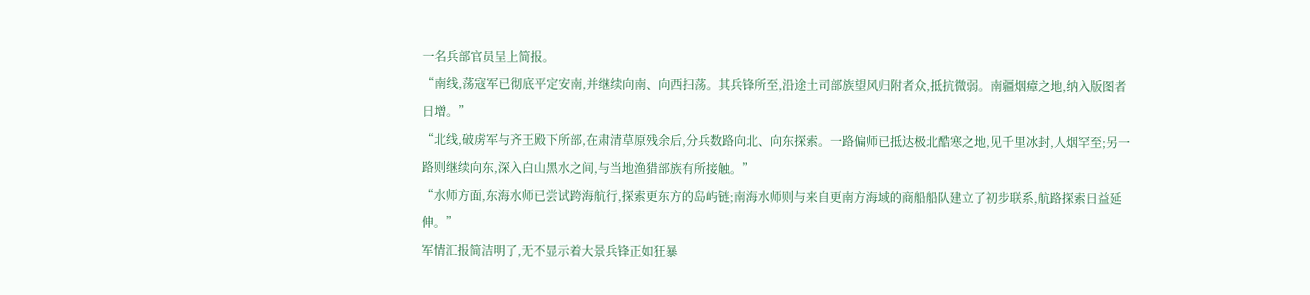一名兵部官员呈上简报。
“南线,荡寇军已彻底平定安南,并继续向南、向西扫荡。其兵锋所至,沿途土司部族望风归附者众,抵抗微弱。南疆烟瘴之地,纳入版图者日增。”
“北线,破虏军与齐王殿下所部,在肃清草原残余后,分兵数路向北、向东探索。一路偏师已抵达极北酷寒之地,见千里冰封,人烟罕至;另一路则继续向东,深入白山黑水之间,与当地渔猎部族有所接触。”
“水师方面,东海水师已尝试跨海航行,探索更东方的岛屿链;南海水师则与来自更南方海域的商船船队建立了初步联系,航路探索日益延伸。”
军情汇报简洁明了,无不显示着大景兵锋正如狂暴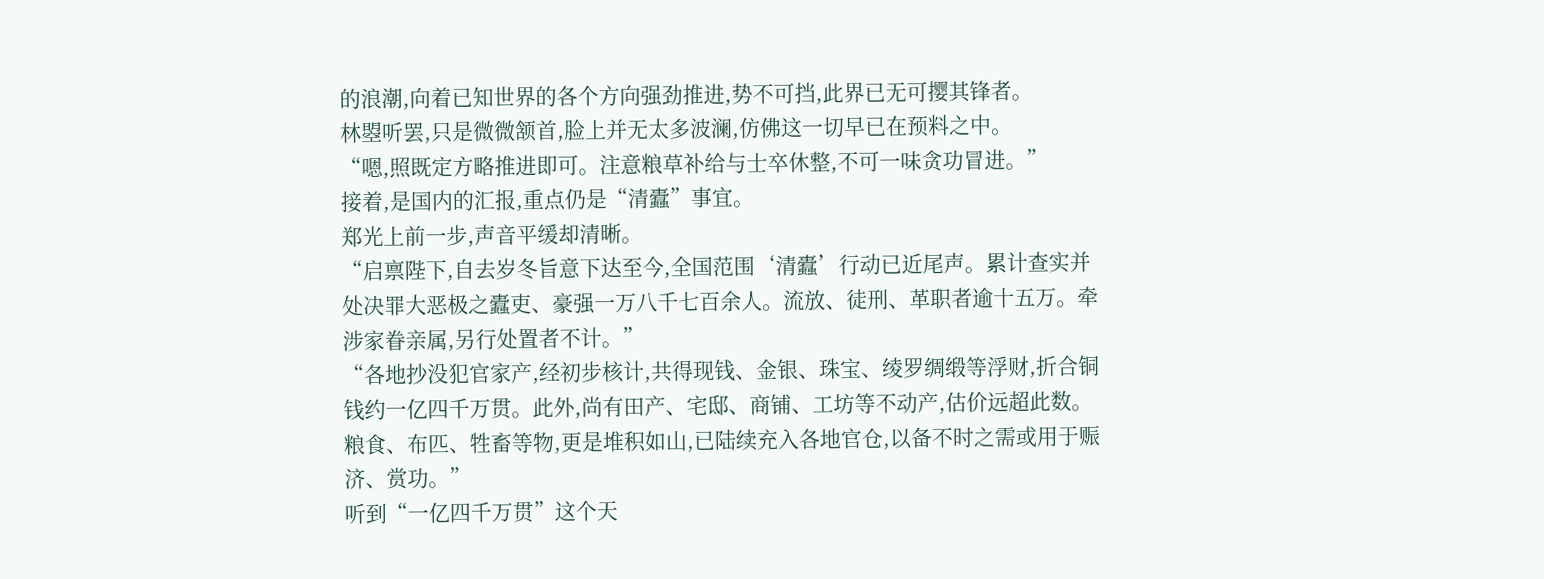的浪潮,向着已知世界的各个方向强劲推进,势不可挡,此界已无可撄其锋者。
林曌听罢,只是微微颔首,脸上并无太多波澜,仿佛这一切早已在预料之中。
“嗯,照既定方略推进即可。注意粮草补给与士卒休整,不可一味贪功冒进。”
接着,是国内的汇报,重点仍是“清蠹”事宜。
郑光上前一步,声音平缓却清晰。
“启禀陛下,自去岁冬旨意下达至今,全国范围‘清蠹’行动已近尾声。累计查实并处决罪大恶极之蠹吏、豪强一万八千七百余人。流放、徒刑、革职者逾十五万。牵涉家眷亲属,另行处置者不计。”
“各地抄没犯官家产,经初步核计,共得现钱、金银、珠宝、绫罗绸缎等浮财,折合铜钱约一亿四千万贯。此外,尚有田产、宅邸、商铺、工坊等不动产,估价远超此数。粮食、布匹、牲畜等物,更是堆积如山,已陆续充入各地官仓,以备不时之需或用于赈济、赏功。”
听到“一亿四千万贯”这个天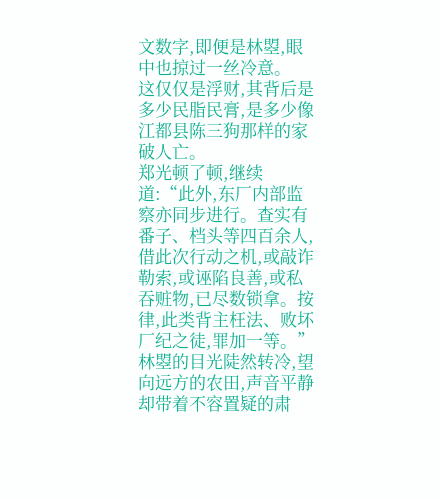文数字,即便是林曌,眼中也掠过一丝冷意。
这仅仅是浮财,其背后是多少民脂民膏,是多少像江都县陈三狗那样的家破人亡。
郑光顿了顿,继续道:“此外,东厂内部监察亦同步进行。查实有番子、档头等四百余人,借此次行动之机,或敲诈勒索,或诬陷良善,或私吞赃物,已尽数锁拿。按律,此类背主枉法、败坏厂纪之徒,罪加一等。”
林曌的目光陡然转冷,望向远方的农田,声音平静却带着不容置疑的肃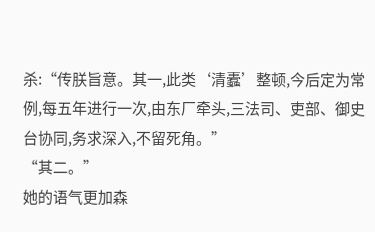杀:“传朕旨意。其一,此类‘清蠹’整顿,今后定为常例,每五年进行一次,由东厂牵头,三法司、吏部、御史台协同,务求深入,不留死角。”
“其二。”
她的语气更加森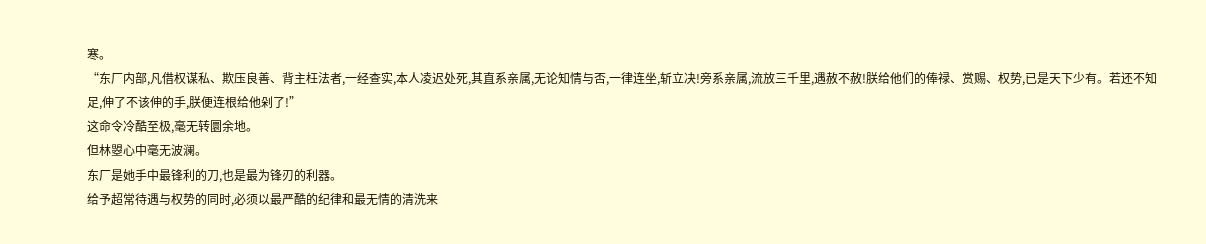寒。
“东厂内部,凡借权谋私、欺压良善、背主枉法者,一经查实,本人凌迟处死,其直系亲属,无论知情与否,一律连坐,斩立决!旁系亲属,流放三千里,遇赦不赦!朕给他们的俸禄、赏赐、权势,已是天下少有。若还不知足,伸了不该伸的手,朕便连根给他剁了!”
这命令冷酷至极,毫无转圜余地。
但林曌心中毫无波澜。
东厂是她手中最锋利的刀,也是最为锋刃的利器。
给予超常待遇与权势的同时,必须以最严酷的纪律和最无情的清洗来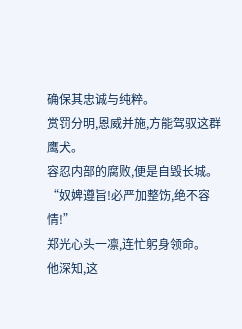确保其忠诚与纯粹。
赏罚分明,恩威并施,方能驾驭这群鹰犬。
容忍内部的腐败,便是自毁长城。
“奴婢遵旨!必严加整饬,绝不容情!”
郑光心头一凛,连忙躬身领命。
他深知,这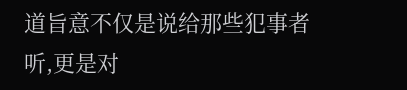道旨意不仅是说给那些犯事者听,更是对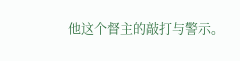他这个督主的敲打与警示。